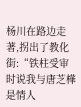杨川在路边走著,拐出了教化街:“铁柱受审时说我与唐芝樺是情人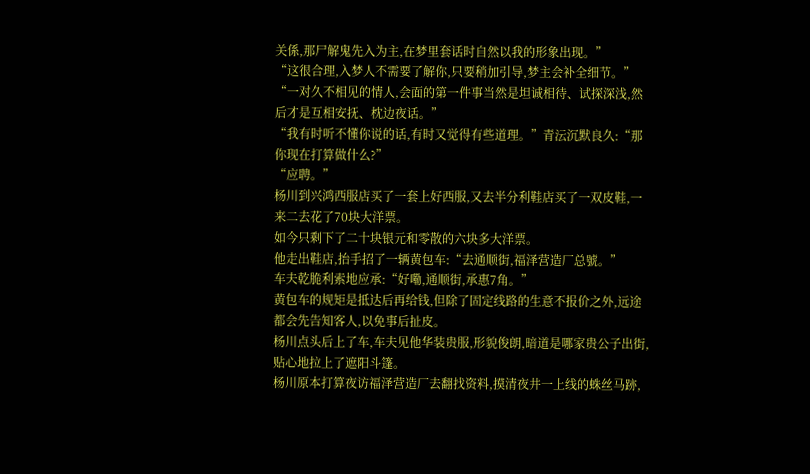关係,那尸解鬼先入为主,在梦里套话时自然以我的形象出现。”
“这很合理,入梦人不需要了解你,只要稍加引导,梦主会补全细节。”
“一对久不相见的情人,会面的第一件事当然是坦诚相待、试探深浅,然后才是互相安抚、枕边夜话。”
“我有时听不懂你说的话,有时又觉得有些道理。”青沄沉默良久:“那你现在打算做什么?”
“应聘。”
杨川到兴鸿西服店买了一套上好西服,又去半分利鞋店买了一双皮鞋,一来二去花了70块大洋票。
如今只剩下了二十块银元和零散的六块多大洋票。
他走出鞋店,抬手招了一辆黄包车:“去通顺街,福泽营造厂总號。”
车夫乾脆利索地应承:“好嘞,通顺街,承惠7角。”
黄包车的规矩是抵达后再给钱,但除了固定线路的生意不报价之外,远途都会先告知客人,以免事后扯皮。
杨川点头后上了车,车夫见他华装贵服,形貌俊朗,暗道是哪家贵公子出街,贴心地拉上了遮阳斗篷。
杨川原本打算夜访福泽营造厂去翻找资料,摸清夜井一上线的蛛丝马跡,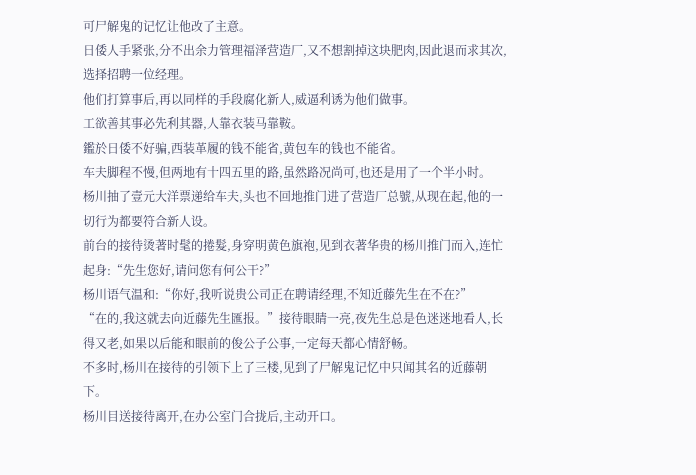可尸解鬼的记忆让他改了主意。
日倭人手紧张,分不出余力管理福泽营造厂,又不想割掉这块肥肉,因此退而求其次,选择招聘一位经理。
他们打算事后,再以同样的手段腐化新人,威逼利诱为他们做事。
工欲善其事必先利其器,人靠衣装马靠鞍。
鑑於日倭不好骗,西装革履的钱不能省,黄包车的钱也不能省。
车夫脚程不慢,但两地有十四五里的路,虽然路况尚可,也还是用了一个半小时。
杨川抽了壹元大洋票递给车夫,头也不回地推门进了营造厂总號,从现在起,他的一切行为都要符合新人设。
前台的接待烫著时髦的捲髮,身穿明黄色旗袍,见到衣著华贵的杨川推门而入,连忙起身:“先生您好,请问您有何公干?”
杨川语气温和:“你好,我听说贵公司正在聘请经理,不知近藤先生在不在?”
“在的,我这就去向近藤先生匯报。”接待眼睛一亮,夜先生总是色迷迷地看人,长得又老,如果以后能和眼前的俊公子公事,一定每天都心情舒畅。
不多时,杨川在接待的引领下上了三楼,见到了尸解鬼记忆中只闻其名的近藤朝下。
杨川目送接待离开,在办公室门合拢后,主动开口。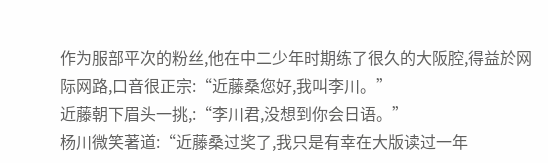作为服部平次的粉丝,他在中二少年时期练了很久的大阪腔,得益於网际网路,口音很正宗:“近藤桑您好,我叫李川。”
近藤朝下眉头一挑,:“李川君,没想到你会日语。”
杨川微笑著道:“近藤桑过奖了,我只是有幸在大版读过一年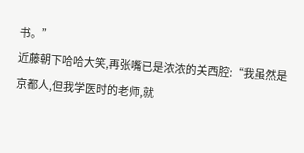书。”
近藤朝下哈哈大笑,再张嘴已是浓浓的关西腔:“我虽然是京都人,但我学医时的老师,就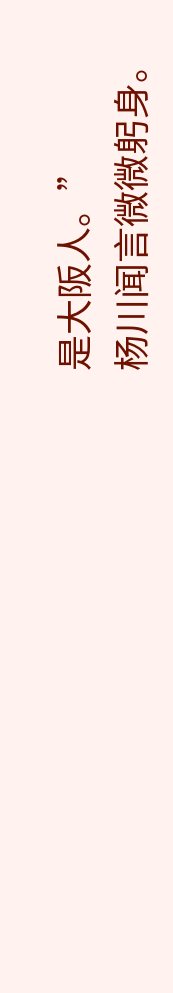是大阪人。”
杨川闻言微微躬身。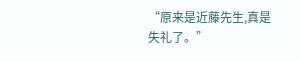“原来是近藤先生,真是失礼了。”